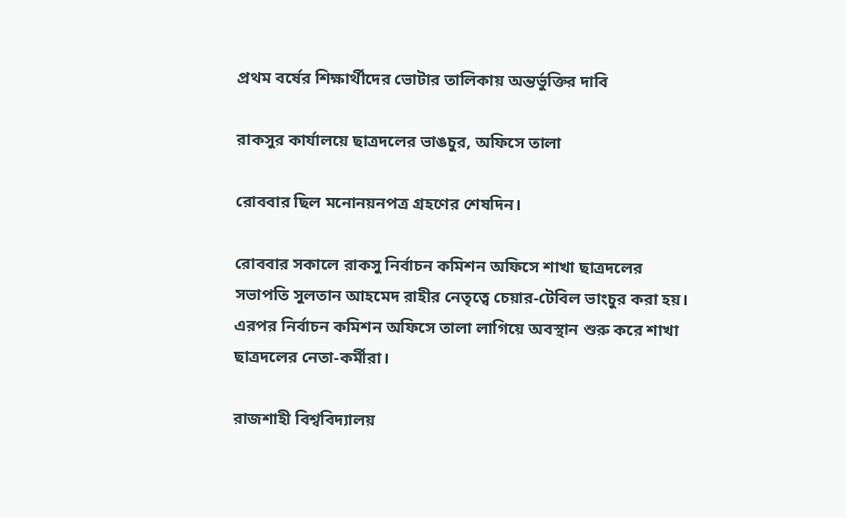প্রথম বর্ষের শিক্ষার্থীদের ভোটার তালিকায় অন্তর্ভুক্তির দাবি

রাকসুর কার্যালয়ে ছাত্রদলের ভাঙচুর, অফিসে তালা

রোববার ছিল মনোনয়নপত্র গ্রহণের শেষদিন।

রোববার সকালে রাকসু নির্বাচন কমিশন অফিসে শাখা ছাত্রদলের সভাপতি সুলতান আহমেদ রাহীর নেতৃত্বে চেয়ার-টেবিল ভাংচুর করা হয়। এরপর নির্বাচন কমিশন অফিসে তালা লাগিয়ে অবস্থান শুরু করে শাখা ছাত্রদলের নেতা-কর্মীরা।

রাজশাহী বিশ্ববিদ্যালয়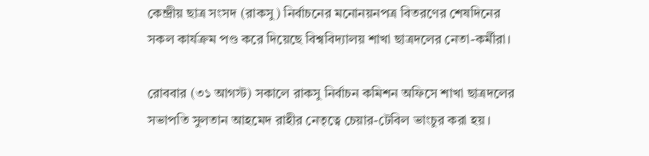কেন্দ্রীয় ছাত্র সংসদ (রাকসু) নির্বাচনের মনোনয়নপত্র বিতরণের শেষদিনের সকল কার্যক্রম পণ্ড করে দিয়েছে বিশ্ববিদ্যালয় শাখা ছাত্রদলের নেতা-কর্মীরা।

রোববার (৩১ আগস্ট) সকালে রাকসু নির্বাচন কমিশন অফিসে শাখা ছাত্রদলের সভাপতি সুলতান আহমেদ রাহীর নেতৃত্বে চেয়ার-টেবিল ভাংচুর করা হয়।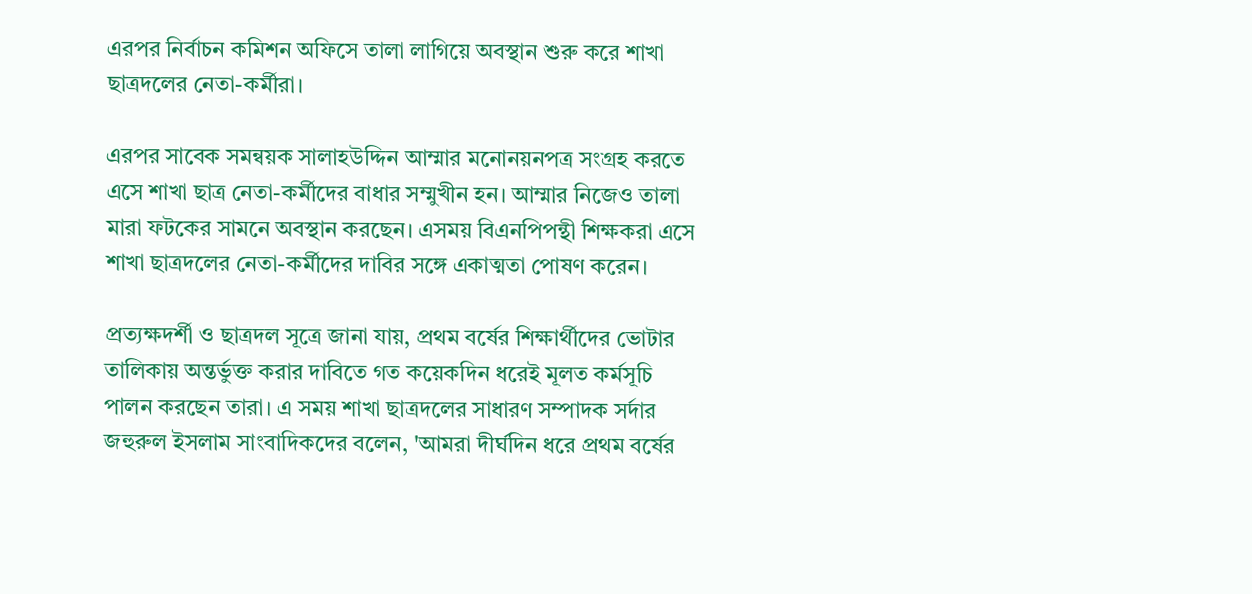এরপর নির্বাচন কমিশন অফিসে তালা লাগিয়ে অবস্থান শুরু করে শাখা ছাত্রদলের নেতা-কর্মীরা।

এরপর সাবেক সমন্বয়ক সালাহউদ্দিন আম্মার মনোনয়নপত্র সংগ্রহ করতে এসে শাখা ছাত্র নেতা-কর্মীদের বাধার সম্মুখীন হন। আম্মার নিজেও তালা মারা ফটকের সামনে অবস্থান করছেন। এসময় বিএনপিপন্থী শিক্ষকরা এসে শাখা ছাত্রদলের নেতা-কর্মীদের দাবির সঙ্গে একাত্মতা পোষণ করেন।

প্রত্যক্ষদর্শী ও ছাত্রদল সূত্রে জানা যায়, প্রথম বর্ষের শিক্ষার্থীদের ভোটার তালিকায় অন্তর্ভুক্ত করার দাবিতে গত কয়েকদিন ধরেই মূলত কর্মসূচি পালন করছেন তারা। এ সময় শাখা ছাত্রদলের সাধারণ সম্পাদক সর্দার জহুরুল ইসলাম সাংবাদিকদের বলেন, 'আমরা দীর্ঘদিন ধরে প্রথম বর্ষের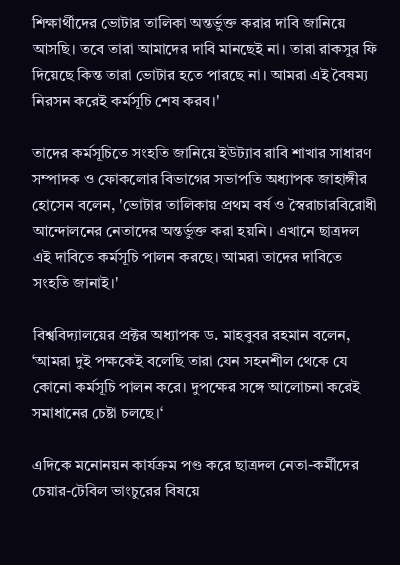শিক্ষার্থীদের ভোটার তালিকা অন্তর্ভুক্ত করার দাবি জানিয়ে আসছি। তবে তারা আমাদের দাবি মানছেই না। তারা রাকসুর ফি দিয়েছে কিন্ত তারা ভোটার হতে পারছে না। আমরা এই বৈষম্য নিরসন করেই কর্মসূচি শেষ করব।'

তাদের কর্মসূচিতে সংহতি জানিয়ে ইউট্যাব রাবি শাখার সাধারণ সম্পাদক ও ফোকলোর বিভাগের সভাপতি অধ্যাপক জাহাঙ্গীর হোসেন বলেন, 'ভোটার তালিকায় প্রথম বর্ষ ও স্বৈরাচারবিরোধী আন্দোলনের নেতাদের অন্তর্ভুক্ত করা হয়নি। এখানে ছাত্রদল এই দাবিতে কর্মসূচি পালন করছে। আমরা তাদের দাবিতে সংহতি জানাই।'

বিশ্ববিদ্যালয়ের প্রক্টর অধ্যাপক ড. মাহবুবর রহমান বলেন, ‘আমরা দুই পক্ষকেই বলেছি তারা যেন সহনশীল থেকে যে কোনো কর্মসূচি পালন করে। দুপক্ষের সঙ্গে আলোচনা করেই সমাধানের চেষ্টা চলছে।‘

এদিকে মনোনয়ন কার্যক্রম পণ্ড করে ছাত্রদল নেতা-কর্মীদের চেয়ার-টেবিল ভাংচুরের বিষয়ে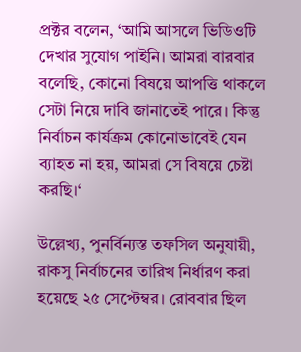প্রক্টর বলেন, ‘আমি আসলে ভিডিওটি দেখার সুযোগ পাইনি। আমরা বারবার বলেছি, কোনো বিষয়ে আপত্তি থাকলে সেটা নিয়ে দাবি জানাতেই পারে। কিন্তু নির্বাচন কার্যক্রম কোনোভাবেই যেন ব্যাহত না হয়, আমরা সে বিষয়ে চেষ্টা করছি।‘

উল্লেখ্য, পুনর্বিন্যস্ত তফসিল অনুযায়ী, রাকসু নির্বাচনের তারিখ নির্ধারণ করা হয়েছে ২৫ সেপ্টেম্বর। রোববার ছিল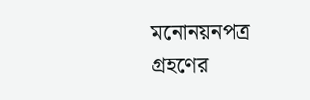মনোনয়নপত্র গ্রহণের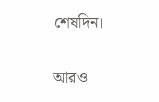শেষদিন।

আরও